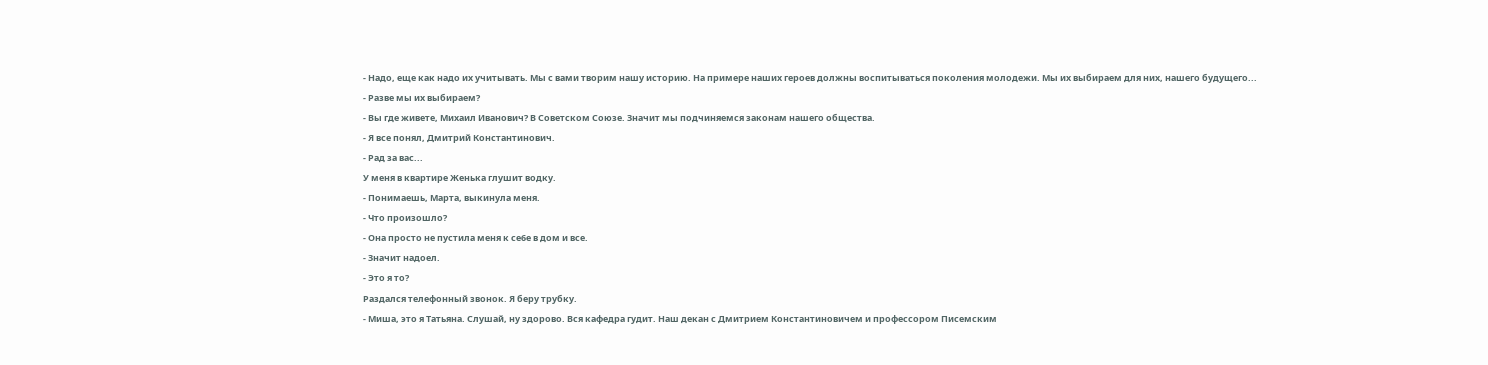- Надо, еще как надо их учитывать. Мы с вами творим нашу историю. На примере наших героев должны воспитываться поколения молодежи. Мы их выбираем для них, нашего будущего...
- Разве мы их выбираем?
- Вы где живете, Михаил Иванович? В Советском Союзе. Значит мы подчиняемся законам нашего общества.
- Я все понял, Дмитрий Константинович.
- Рад за вас...
У меня в квартире Женька глушит водку.
- Понимаешь, Марта, выкинула меня.
- Что произошло?
- Она просто не пустила меня к се6е в дом и все.
- Значит надоел.
- Это я то?
Раздался телефонный звонок. Я беру трубку.
- Миша, это я Татьяна. Слушай, ну здорово. Вся кафедра гудит. Наш декан с Дмитрием Константиновичем и профессором Писемским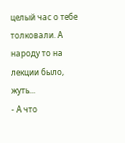целый час о тебе толковали. А народу то на лекции было, жуть...
- А что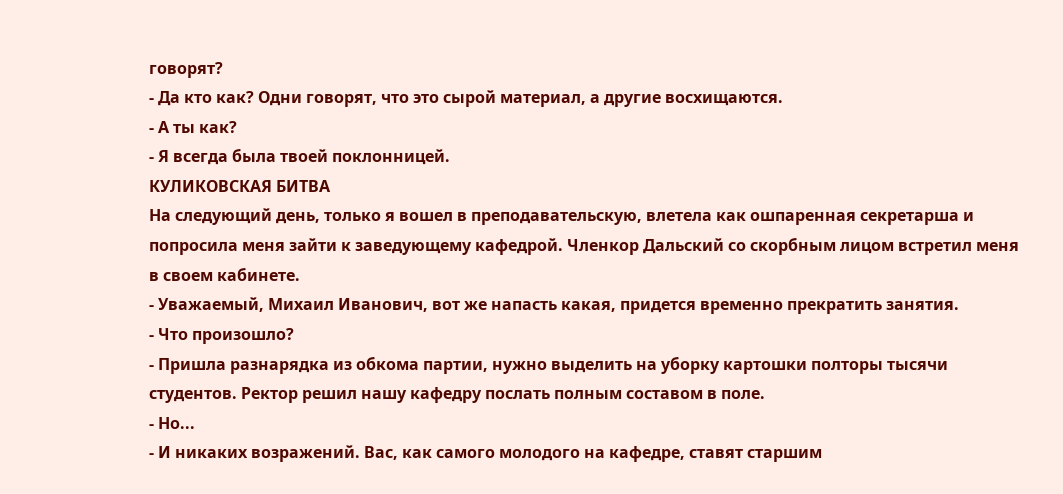говорят?
- Да кто как? Одни говорят, что это сырой материал, а другие восхищаются.
- А ты как?
- Я всегда была твоей поклонницей.
КУЛИКОВСКАЯ БИТВА
На следующий день, только я вошел в преподавательскую, влетела как ошпаренная секретарша и попросила меня зайти к заведующему кафедрой. Членкор Дальский со скорбным лицом встретил меня в своем кабинете.
- Уважаемый, Михаил Иванович, вот же напасть какая, придется временно прекратить занятия.
- Что произошло?
- Пришла разнарядка из обкома партии, нужно выделить на уборку картошки полторы тысячи студентов. Ректор решил нашу кафедру послать полным составом в поле.
- Но...
- И никаких возражений. Вас, как самого молодого на кафедре, ставят старшим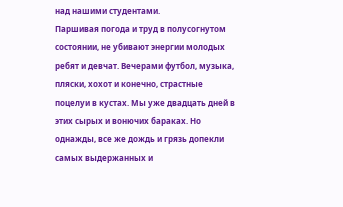над нашими студентами.
Паршивая погода и труд в полусогнутом состоянии, не убивают энергии молодых ребят и девчат. Вечерами футбол, музыка, пляски, хохот и конечно, страстные поцелуи в кустах. Мы уже двадцать дней в этих сырых и вонючих бараках. Но однажды, все же дождь и грязь допекли самых выдержанных и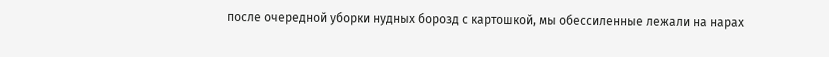после очередной уборки нудных борозд с картошкой, мы обессиленные лежали на нарах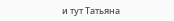и тут Татьяна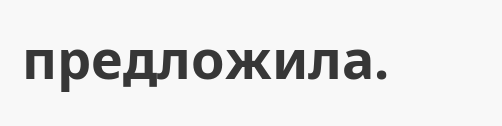предложила.